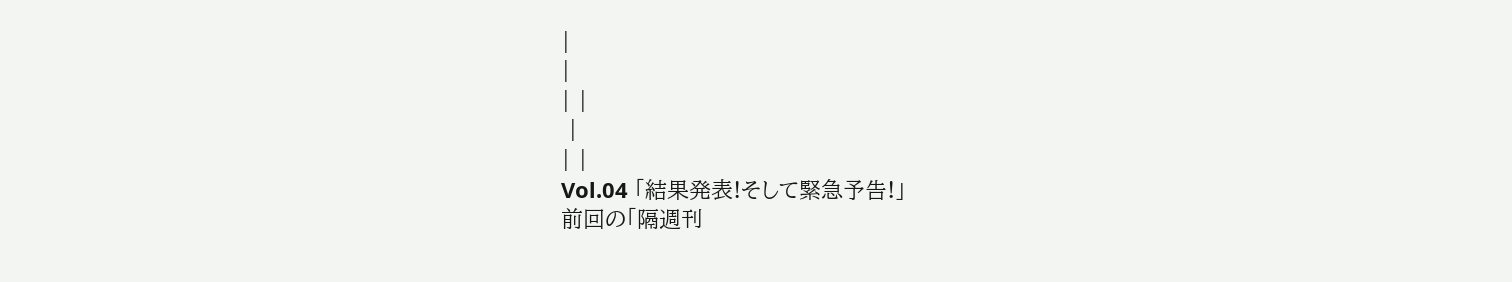|
|
| |
 |
| |
Vol.04 「結果発表!そして緊急予告!」
前回の「隔週刊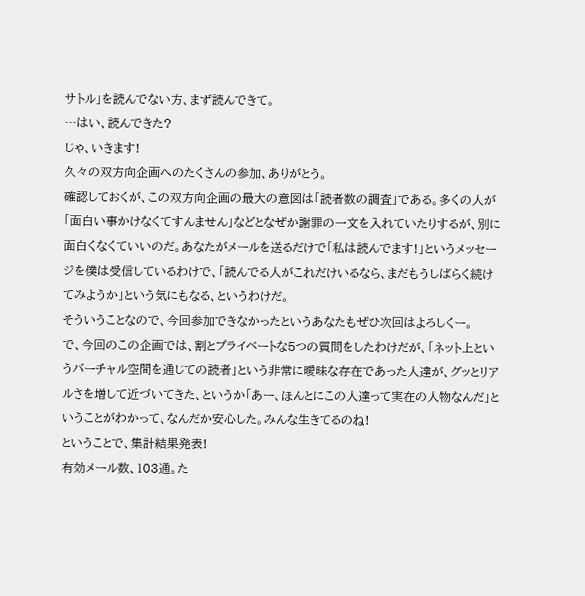サトル」を読んでない方、まず読んできて。
…はい、読んできた?
じゃ、いきます!
久々の双方向企画へのたくさんの参加、ありがとう。
確認しておくが、この双方向企画の最大の意図は「読者数の調査」である。多くの人が「面白い事かけなくてすんません」などとなぜか謝罪の一文を入れていたりするが、別に面白くなくていいのだ。あなたがメールを送るだけで「私は読んでます!」というメッセージを僕は受信しているわけで、「読んでる人がこれだけいるなら、まだもうしばらく続けてみようか」という気にもなる、というわけだ。
そういうことなので、今回参加できなかったというあなたもぜひ次回はよろしくー。
で、今回のこの企画では、割とプライベートな5つの質問をしたわけだが、「ネット上というバーチャル空間を通じての読者」という非常に曖昧な存在であった人達が、グッとリアルさを増して近づいてきた、というか「あー、ほんとにこの人達って実在の人物なんだ」ということがわかって、なんだか安心した。みんな生きてるのね!
ということで、集計結果発表!
有効メール数、103通。た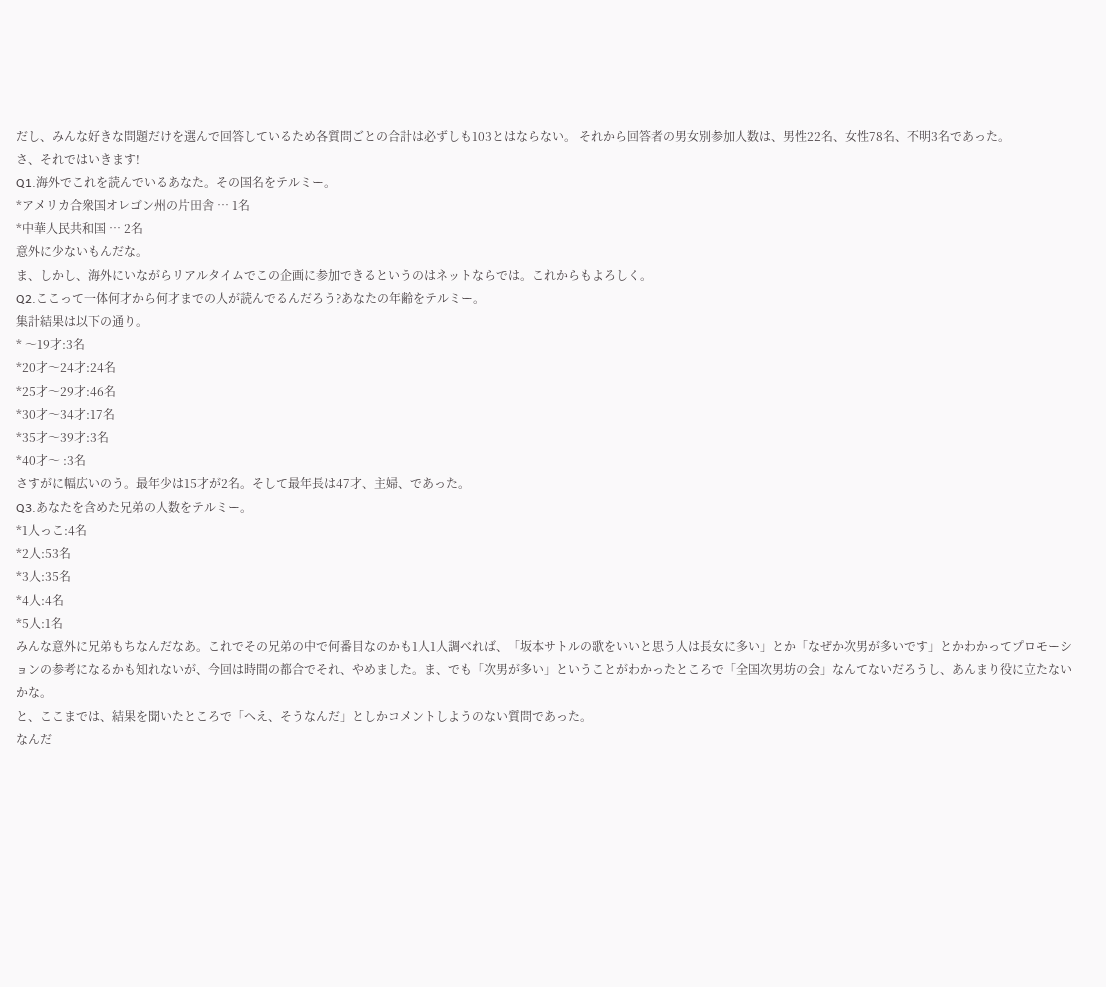だし、みんな好きな問題だけを選んで回答しているため各質問ごとの合計は必ずしも103とはならない。 それから回答者の男女別参加人数は、男性22名、女性78名、不明3名であった。
さ、それではいきます!
Q1.海外でこれを読んでいるあなた。その国名をテルミー。
*アメリカ合衆国オレゴン州の片田舎 … 1名
*中華人民共和国 … 2名
意外に少ないもんだな。
ま、しかし、海外にいながらリアルタイムでこの企画に参加できるというのはネットならでは。これからもよろしく。
Q2.ここって一体何才から何才までの人が読んでるんだろう?あなたの年齢をテルミー。
集計結果は以下の通り。
* 〜19才:3名
*20才〜24才:24名
*25才〜29才:46名
*30才〜34才:17名
*35才〜39才:3名
*40才〜 :3名
さすがに幅広いのう。最年少は15才が2名。そして最年長は47才、主婦、であった。
Q3.あなたを含めた兄弟の人数をテルミー。
*1人っこ:4名
*2人:53名
*3人:35名
*4人:4名
*5人:1名
みんな意外に兄弟もちなんだなあ。これでその兄弟の中で何番目なのかも1人1人調べれば、「坂本サトルの歌をいいと思う人は長女に多い」とか「なぜか次男が多いです」とかわかってプロモーションの参考になるかも知れないが、今回は時間の都合でそれ、やめました。ま、でも「次男が多い」ということがわかったところで「全国次男坊の会」なんてないだろうし、あんまり役に立たないかな。
と、ここまでは、結果を聞いたところで「へえ、そうなんだ」としかコメントしようのない質問であった。
なんだ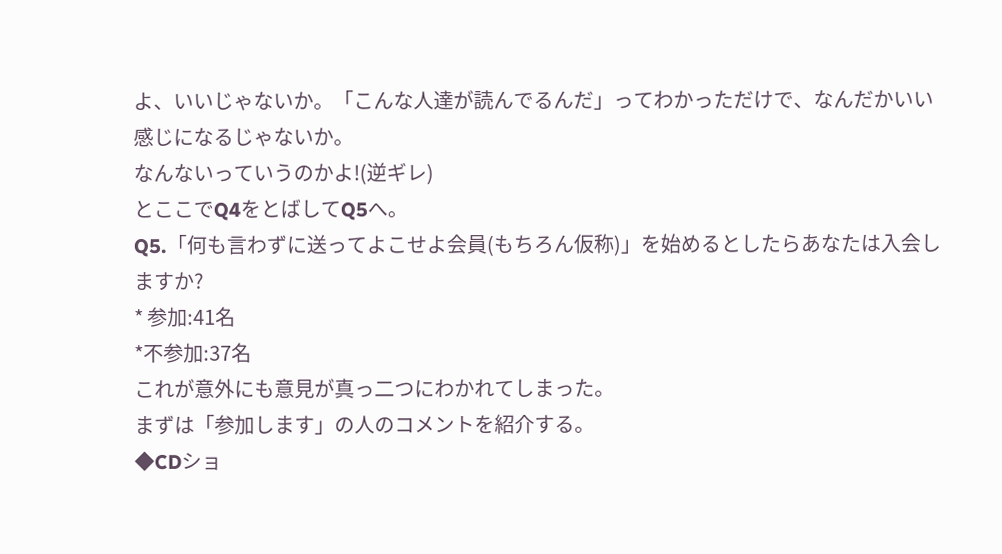よ、いいじゃないか。「こんな人達が読んでるんだ」ってわかっただけで、なんだかいい感じになるじゃないか。
なんないっていうのかよ!(逆ギレ)
とここでQ4をとばしてQ5へ。
Q5.「何も言わずに送ってよこせよ会員(もちろん仮称)」を始めるとしたらあなたは入会しますか?
* 参加:41名
*不参加:37名
これが意外にも意見が真っ二つにわかれてしまった。
まずは「参加します」の人のコメントを紹介する。
◆CDショ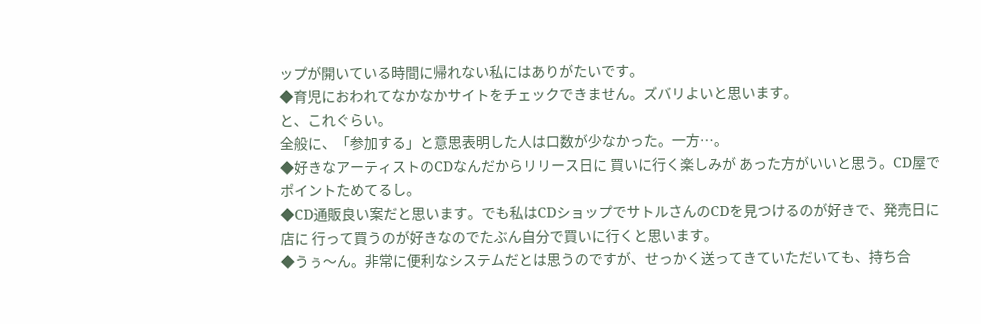ップが開いている時間に帰れない私にはありがたいです。
◆育児におわれてなかなかサイトをチェックできません。ズバリよいと思います。
と、これぐらい。
全般に、「参加する」と意思表明した人は口数が少なかった。一方…。
◆好きなアーティストのCDなんだからリリース日に 買いに行く楽しみが あった方がいいと思う。CD屋でポイントためてるし。
◆CD通販良い案だと思います。でも私はCDショップでサトルさんのCDを見つけるのが好きで、発売日に店に 行って買うのが好きなのでたぶん自分で買いに行くと思います。
◆うぅ〜ん。非常に便利なシステムだとは思うのですが、せっかく送ってきていただいても、持ち合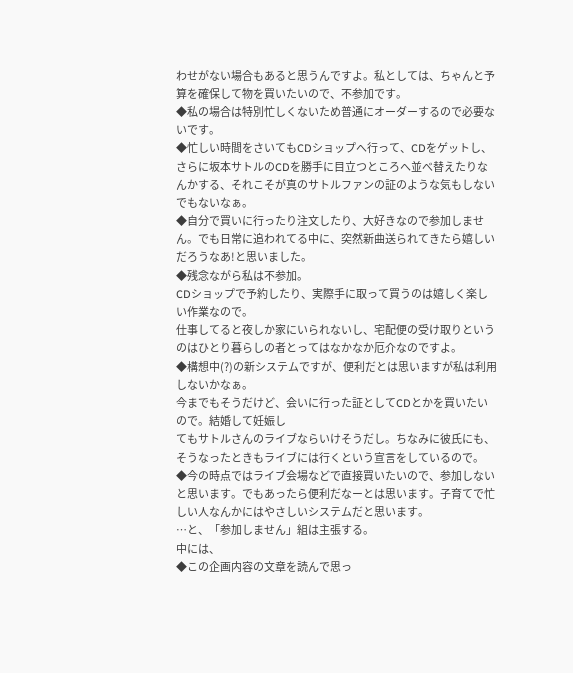わせがない場合もあると思うんですよ。私としては、ちゃんと予算を確保して物を買いたいので、不参加です。
◆私の場合は特別忙しくないため普通にオーダーするので必要ないです。
◆忙しい時間をさいてもCDショップへ行って、CDをゲットし、さらに坂本サトルのCDを勝手に目立つところへ並べ替えたりなんかする、それこそが真のサトルファンの証のような気もしないでもないなぁ。
◆自分で買いに行ったり注文したり、大好きなので参加しません。でも日常に追われてる中に、突然新曲送られてきたら嬉しいだろうなあ!と思いました。
◆残念ながら私は不参加。
CDショップで予約したり、実際手に取って買うのは嬉しく楽しい作業なので。
仕事してると夜しか家にいられないし、宅配便の受け取りというのはひとり暮らしの者とってはなかなか厄介なのですよ。
◆構想中(?)の新システムですが、便利だとは思いますが私は利用しないかなぁ。
今までもそうだけど、会いに行った証としてCDとかを買いたいので。結婚して妊娠し
てもサトルさんのライブならいけそうだし。ちなみに彼氏にも、そうなったときもライブには行くという宣言をしているので。
◆今の時点ではライブ会場などで直接買いたいので、参加しないと思います。でもあったら便利だなーとは思います。子育てで忙しい人なんかにはやさしいシステムだと思います。
…と、「参加しません」組は主張する。
中には、
◆この企画内容の文章を読んで思っ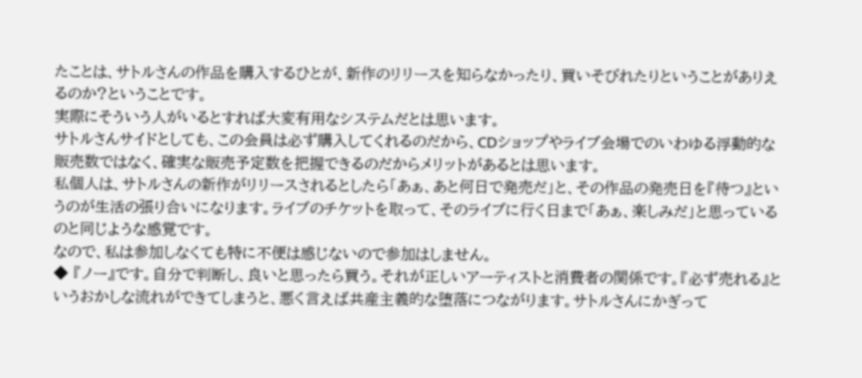たことは、サトルさんの作品を購入するひとが、新作のリリースを知らなかったり、買いそびれたりということがありえるのか?ということです。
実際にそういう人がいるとすれば大変有用なシステムだとは思います。
サトルさんサイドとしても、この会員は必ず購入してくれるのだから、CDショップやライブ会場でのいわゆる浮動的な販売数ではなく、確実な販売予定数を把握できるのだからメリットがあるとは思います。
私個人は、サトルさんの新作がリリースされるとしたら「あぁ、あと何日で発売だ」と、その作品の発売日を『待つ』というのが生活の張り合いになります。ライブのチケットを取って、そのライブに行く日まで「あぁ、楽しみだ」と思っているのと同じような感覚です。
なので、私は参加しなくても特に不便は感じないので参加はしません。
◆ 『ノー』です。自分で判断し、良いと思ったら買う。それが正しいアーティストと消費者の関係です。『必ず売れる』というおかしな流れができてしまうと、悪く言えば共産主義的な堕落につながります。サトルさんにかぎって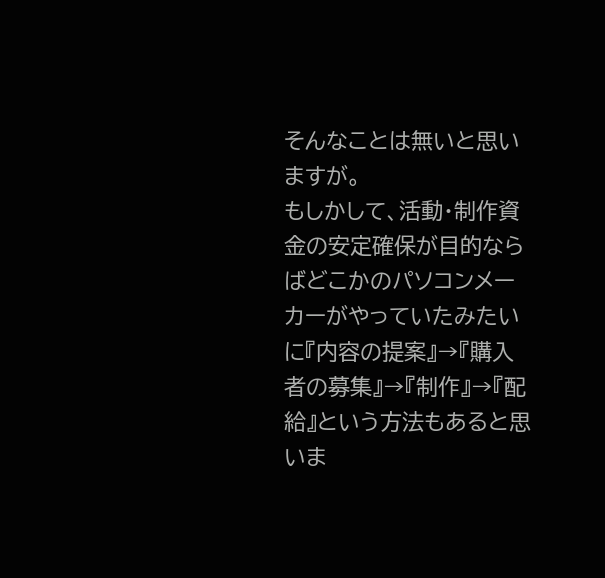そんなことは無いと思いますが。
もしかして、活動・制作資金の安定確保が目的ならばどこかのパソコンメーカーがやっていたみたいに『内容の提案』→『購入者の募集』→『制作』→『配給』という方法もあると思いま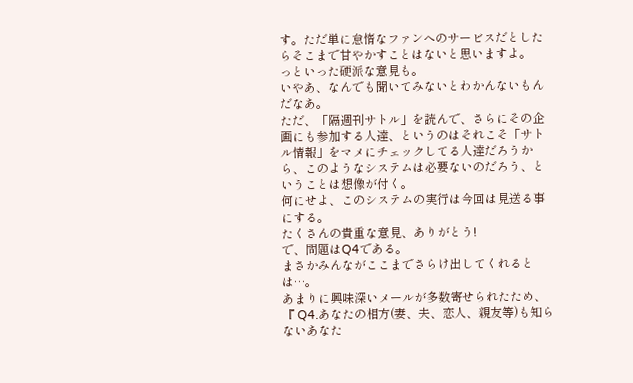す。ただ単に怠惰なファンへのサービスだとしたらそこまで甘やかすことはないと思いますよ。
っといった硬派な意見も。
いやあ、なんでも聞いてみないとわかんないもんだなあ。
ただ、「隔週刊サトル」を読んで、さらにその企画にも参加する人達、というのはそれこそ「サトル情報」をマメにチェックしてる人達だろうから、このようなシステムは必要ないのだろう、ということは想像が付く。
何にせよ、このシステムの実行は今回は見送る事にする。
たくさんの貴重な意見、ありがとう!
で、問題はQ4である。
まさかみんながここまでさらけ出してくれるとは…。
あまりに興味深いメールが多数寄せられたため、『 Q4.あなたの相方(妻、夫、恋人、親友等)も知らないあなた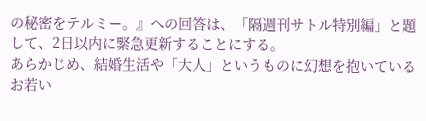の秘密をテルミー。』への回答は、「隔週刊サトル特別編」と題して、2日以内に緊急更新することにする。
あらかじめ、結婚生活や「大人」というものに幻想を抱いているお若い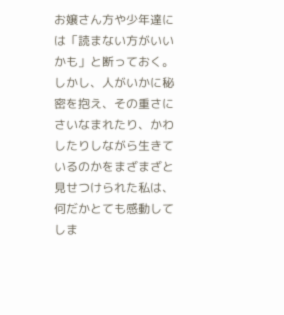お嬢さん方や少年達には「読まない方がいいかも」と断っておく。
しかし、人がいかに秘密を抱え、その重さにさいなまれたり、かわしたりしながら生きているのかをまざまざと見せつけられた私は、何だかとても感動してしま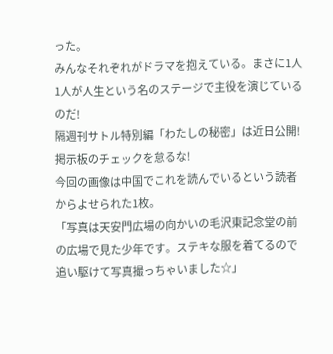った。
みんなそれぞれがドラマを抱えている。まさに1人1人が人生という名のステージで主役を演じているのだ!
隔週刊サトル特別編「わたしの秘密」は近日公開!
掲示板のチェックを怠るな!
今回の画像は中国でこれを読んでいるという読者からよせられた1枚。
「写真は天安門広場の向かいの毛沢東記念堂の前の広場で見た少年です。ステキな服を着てるので追い駆けて写真撮っちゃいました☆」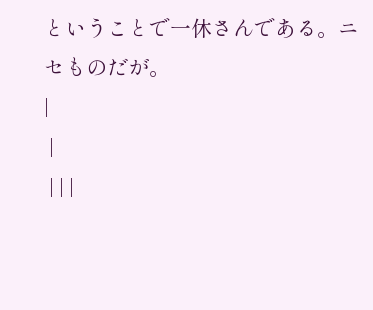ということで一休さんである。ニセものだが。
|
 |
 | | |